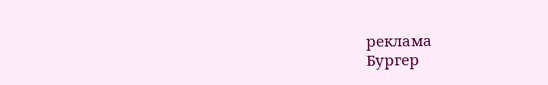реклама
Бургер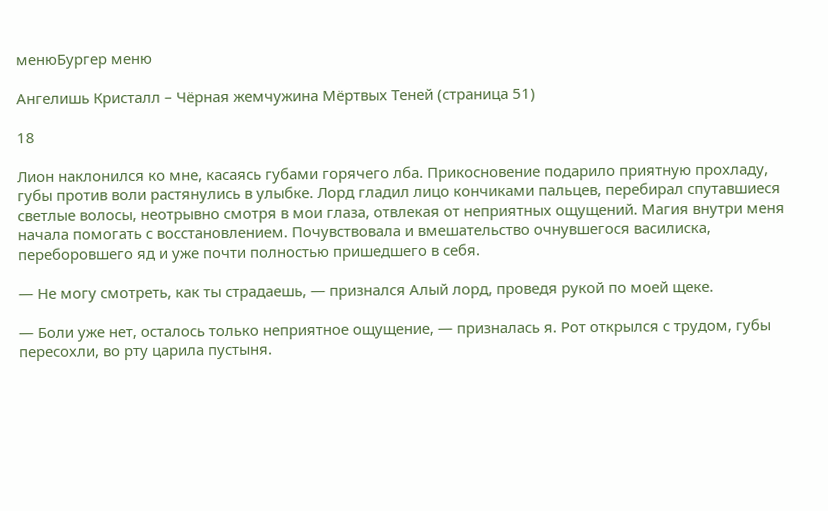менюБургер меню

Ангелишь Кристалл – Чёрная жемчужина Мёртвых Теней (страница 51)

18

Лион наклонился ко мне, касаясь губами горячего лба. Прикосновение подарило приятную прохладу, губы против воли растянулись в улыбке. Лорд гладил лицо кончиками пальцев, перебирал спутавшиеся светлые волосы, неотрывно смотря в мои глаза, отвлекая от неприятных ощущений. Магия внутри меня начала помогать с восстановлением. Почувствовала и вмешательство очнувшегося василиска, переборовшего яд и уже почти полностью пришедшего в себя.

— Не могу смотреть, как ты страдаешь, — признался Алый лорд, проведя рукой по моей щеке.

— Боли уже нет, осталось только неприятное ощущение, — призналась я. Рот открылся с трудом, губы пересохли, во рту царила пустыня.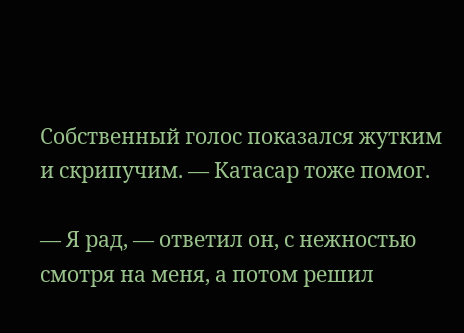Собственный голос показался жутким и скрипучим. — Катасар тоже помог.

— Я рад, — ответил он, с нежностью смотря на меня, а потом решил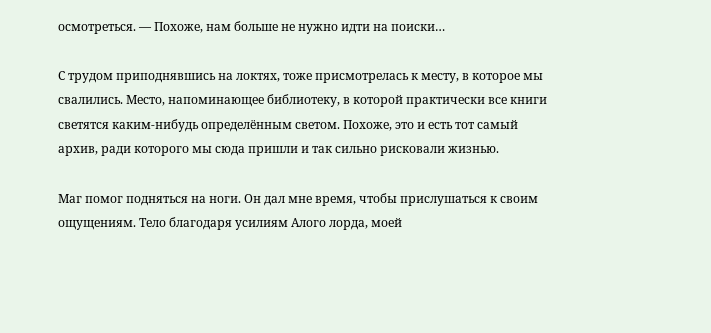осмотреться. — Похоже, нам больше не нужно идти на поиски…

С трудом приподнявшись на локтях, тоже присмотрелась к месту, в которое мы свалились. Место, напоминающее библиотеку, в которой практически все книги светятся каким-нибудь определённым светом. Похоже, это и есть тот самый архив, ради которого мы сюда пришли и так сильно рисковали жизнью.

Маг помог подняться на ноги. Он дал мне время, чтобы прислушаться к своим ощущениям. Тело благодаря усилиям Алого лорда, моей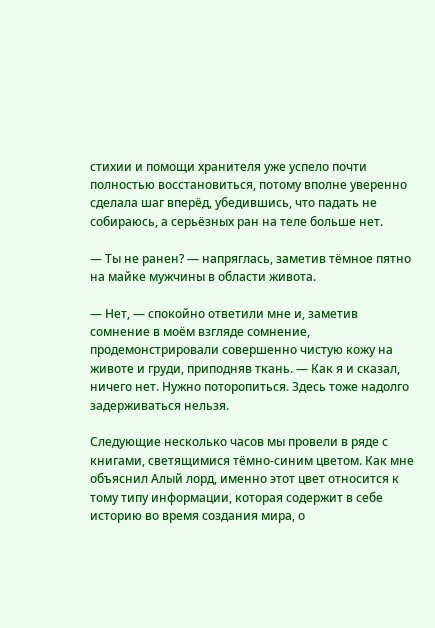стихии и помощи хранителя уже успело почти полностью восстановиться, потому вполне уверенно сделала шаг вперёд, убедившись, что падать не собираюсь, а серьёзных ран на теле больше нет.

— Ты не ранен? — напряглась, заметив тёмное пятно на майке мужчины в области живота.

— Нет, — спокойно ответили мне и, заметив сомнение в моём взгляде сомнение, продемонстрировали совершенно чистую кожу на животе и груди, приподняв ткань. — Как я и сказал, ничего нет. Нужно поторопиться. Здесь тоже надолго задерживаться нельзя.

Следующие несколько часов мы провели в ряде с книгами, светящимися тёмно-синим цветом. Как мне объяснил Алый лорд, именно этот цвет относится к тому типу информации, которая содержит в себе историю во время создания мира, о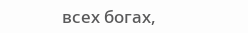всех богах,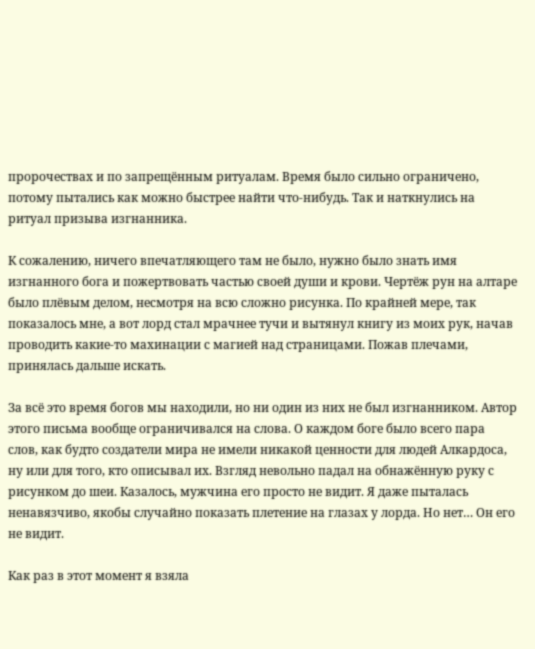пророчествах и по запрещённым ритуалам. Время было сильно ограничено, потому пытались как можно быстрее найти что-нибудь. Так и наткнулись на ритуал призыва изгнанника.

К сожалению, ничего впечатляющего там не было, нужно было знать имя изгнанного бога и пожертвовать частью своей души и крови. Чертёж рун на алтаре было плёвым делом, несмотря на всю сложно рисунка. По крайней мере, так показалось мне, а вот лорд стал мрачнее тучи и вытянул книгу из моих рук, начав проводить какие-то махинации с магией над страницами. Пожав плечами, принялась дальше искать.

За всё это время богов мы находили, но ни один из них не был изгнанником. Автор этого письма вообще ограничивался на слова. О каждом боге было всего пара слов, как будто создатели мира не имели никакой ценности для людей Алкардоса, ну или для того, кто описывал их. Взгляд невольно падал на обнажённую руку с рисунком до шеи. Казалось, мужчина его просто не видит. Я даже пыталась ненавязчиво, якобы случайно показать плетение на глазах у лорда. Но нет… Он его не видит.

Как раз в этот момент я взяла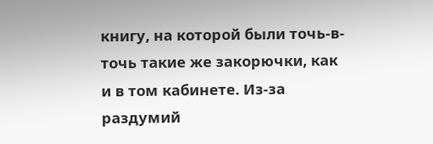книгу, на которой были точь-в-точь такие же закорючки, как и в том кабинете. Из-за раздумий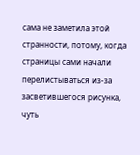сама не заметила этой странности, потому, когда страницы сами начали перелистываться из-за засветившегося рисунка, чуть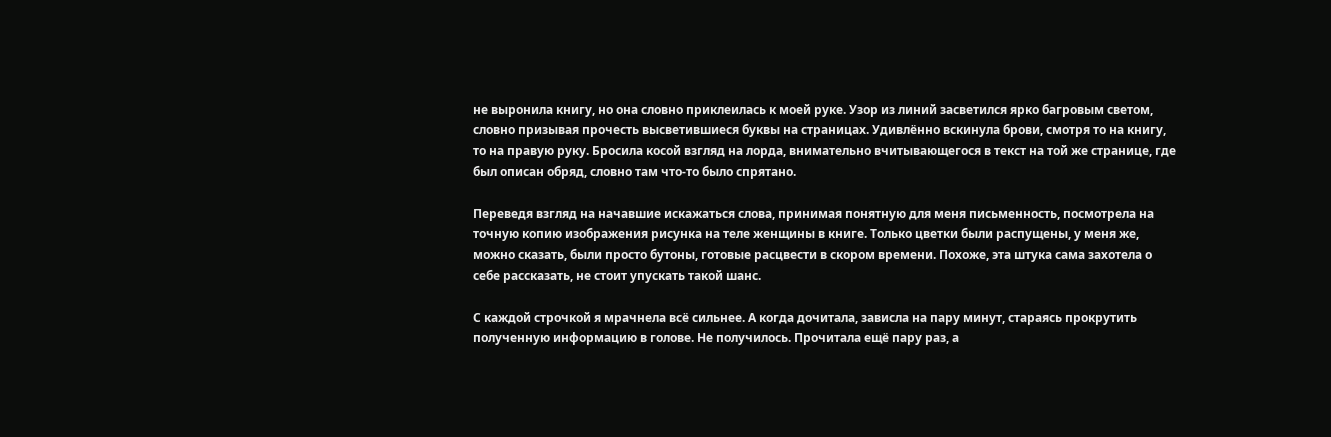не выронила книгу, но она словно приклеилась к моей руке. Узор из линий засветился ярко багровым светом, словно призывая прочесть высветившиеся буквы на страницах. Удивлённо вскинула брови, смотря то на книгу, то на правую руку. Бросила косой взгляд на лорда, внимательно вчитывающегося в текст на той же странице, где был описан обряд, словно там что-то было спрятано.

Переведя взгляд на начавшие искажаться слова, принимая понятную для меня письменность, посмотрела на точную копию изображения рисунка на теле женщины в книге. Только цветки были распущены, у меня же, можно сказать, были просто бутоны, готовые расцвести в скором времени. Похоже, эта штука сама захотела о себе рассказать, не стоит упускать такой шанс.

С каждой строчкой я мрачнела всё сильнее. А когда дочитала, зависла на пару минут, стараясь прокрутить полученную информацию в голове. Не получилось. Прочитала ещё пару раз, а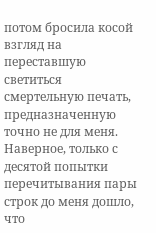потом бросила косой взгляд на переставшую светиться смертельную печать, предназначенную точно не для меня. Наверное, только с десятой попытки перечитывания пары строк до меня дошло, что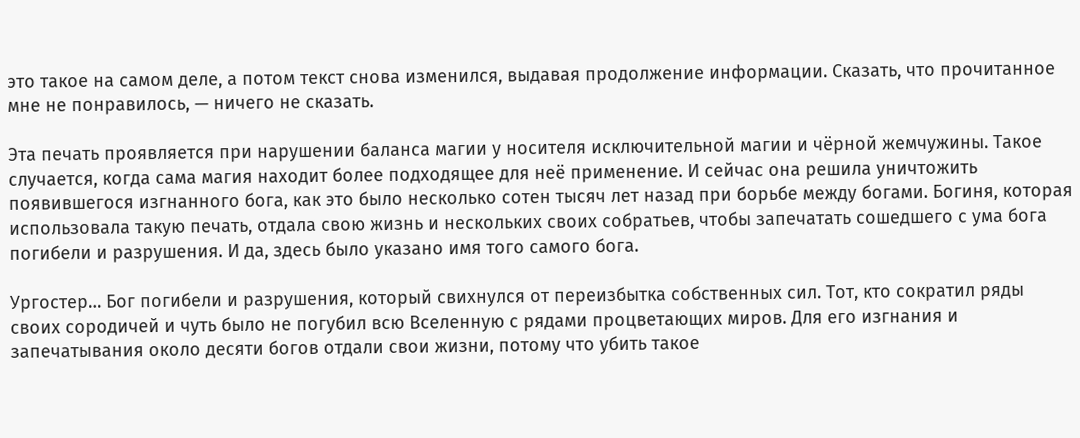это такое на самом деле, а потом текст снова изменился, выдавая продолжение информации. Сказать, что прочитанное мне не понравилось, — ничего не сказать.

Эта печать проявляется при нарушении баланса магии у носителя исключительной магии и чёрной жемчужины. Такое случается, когда сама магия находит более подходящее для неё применение. И сейчас она решила уничтожить появившегося изгнанного бога, как это было несколько сотен тысяч лет назад при борьбе между богами. Богиня, которая использовала такую печать, отдала свою жизнь и нескольких своих собратьев, чтобы запечатать сошедшего с ума бога погибели и разрушения. И да, здесь было указано имя того самого бога.

Ургостер… Бог погибели и разрушения, который свихнулся от переизбытка собственных сил. Тот, кто сократил ряды своих сородичей и чуть было не погубил всю Вселенную с рядами процветающих миров. Для его изгнания и запечатывания около десяти богов отдали свои жизни, потому что убить такое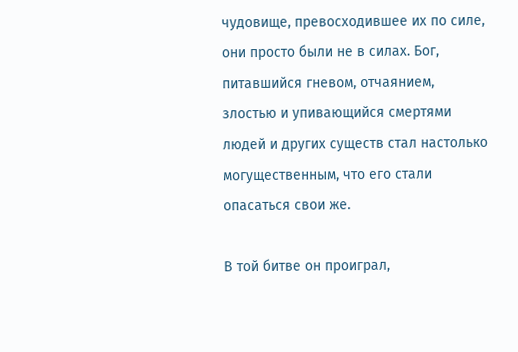чудовище, превосходившее их по силе, они просто были не в силах. Бог, питавшийся гневом, отчаянием, злостью и упивающийся смертями людей и других существ стал настолько могущественным, что его стали опасаться свои же.

В той битве он проиграл,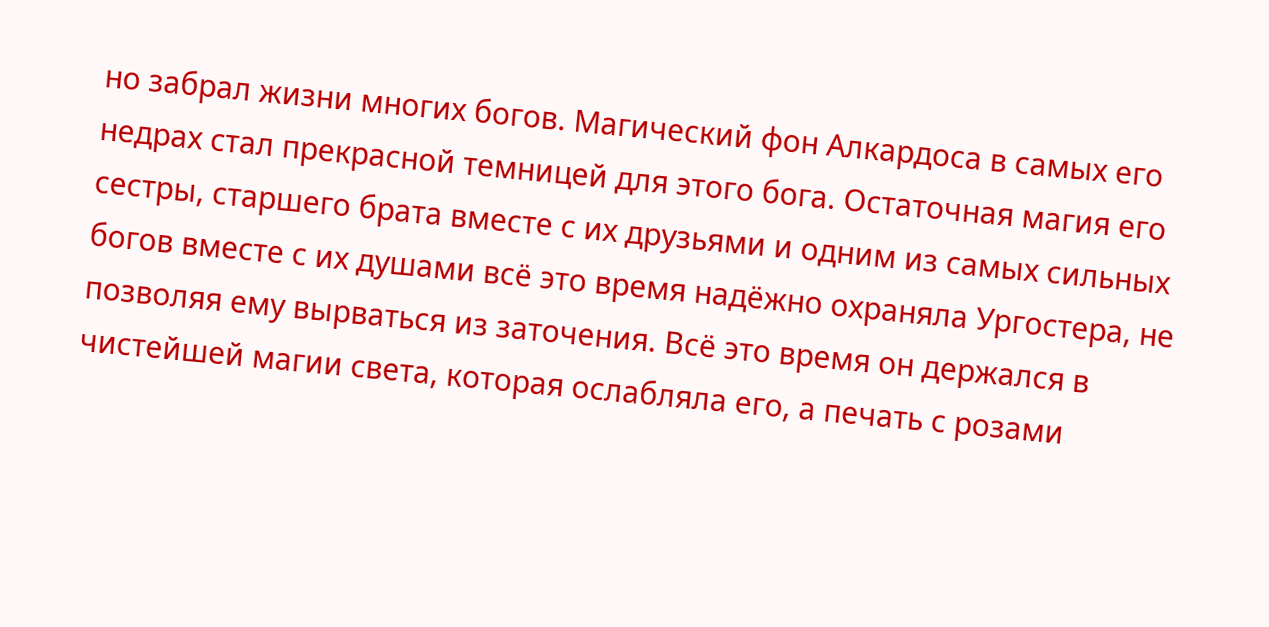но забрал жизни многих богов. Магический фон Алкардоса в самых его недрах стал прекрасной темницей для этого бога. Остаточная магия его сестры, старшего брата вместе с их друзьями и одним из самых сильных богов вместе с их душами всё это время надёжно охраняла Ургостера, не позволяя ему вырваться из заточения. Всё это время он держался в чистейшей магии света, которая ослабляла его, а печать с розами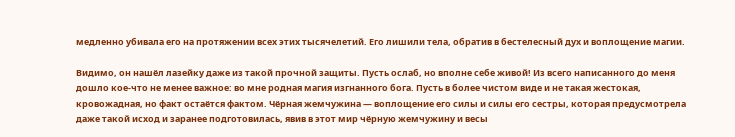медленно убивала его на протяжении всех этих тысячелетий. Его лишили тела, обратив в бестелесный дух и воплощение магии.

Видимо, он нашёл лазейку даже из такой прочной защиты. Пусть ослаб, но вполне себе живой! Из всего написанного до меня дошло кое-что не менее важное: во мне родная магия изгнанного бога. Пусть в более чистом виде и не такая жестокая, кровожадная, но факт остаётся фактом. Чёрная жемчужина — воплощение его силы и силы его сестры, которая предусмотрела даже такой исход и заранее подготовилась, явив в этот мир чёрную жемчужину и весы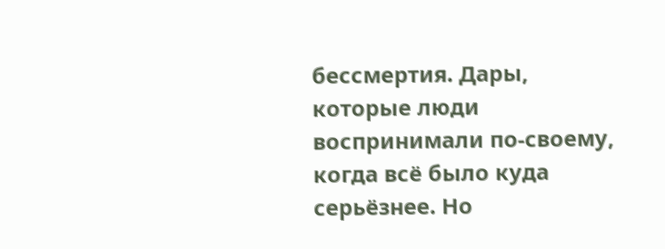бессмертия. Дары, которые люди воспринимали по-своему, когда всё было куда серьёзнее. Но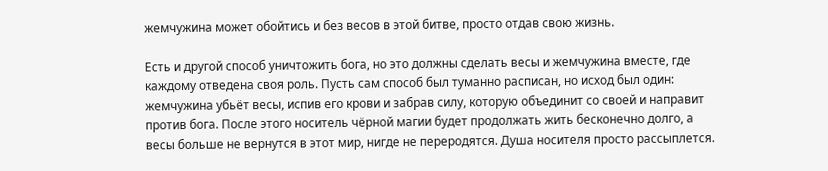жемчужина может обойтись и без весов в этой битве, просто отдав свою жизнь.

Есть и другой способ уничтожить бога, но это должны сделать весы и жемчужина вместе, где каждому отведена своя роль. Пусть сам способ был туманно расписан, но исход был один: жемчужина убьёт весы, испив его крови и забрав силу, которую объединит со своей и направит против бога. После этого носитель чёрной магии будет продолжать жить бесконечно долго, а весы больше не вернутся в этот мир, нигде не переродятся. Душа носителя просто рассыплется.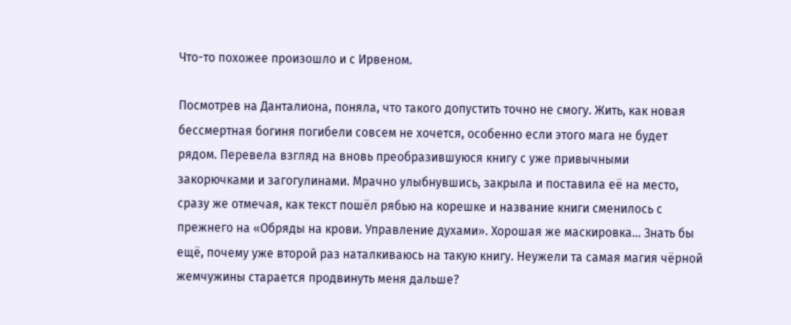Что-то похожее произошло и с Ирвеном.

Посмотрев на Данталиона, поняла, что такого допустить точно не смогу. Жить, как новая бессмертная богиня погибели совсем не хочется, особенно если этого мага не будет рядом. Перевела взгляд на вновь преобразившуюся книгу с уже привычными закорючками и загогулинами. Мрачно улыбнувшись, закрыла и поставила её на место, сразу же отмечая, как текст пошёл рябью на корешке и название книги сменилось с прежнего на «Обряды на крови. Управление духами». Хорошая же маскировка… Знать бы ещё, почему уже второй раз наталкиваюсь на такую книгу. Неужели та самая магия чёрной жемчужины старается продвинуть меня дальше?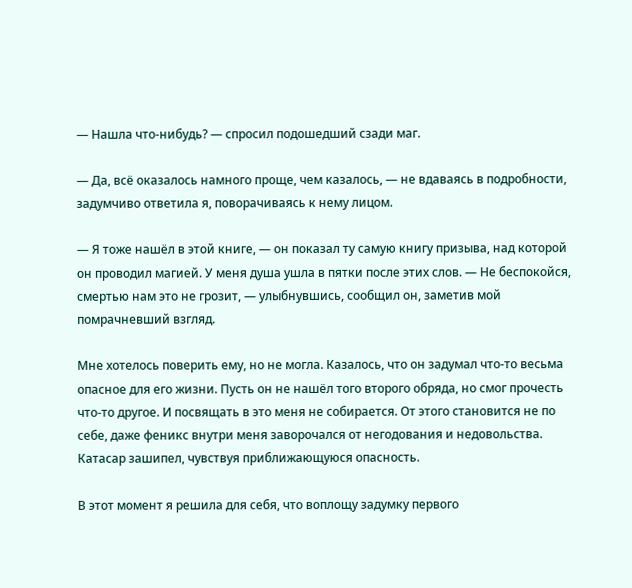— Нашла что-нибудь? — спросил подошедший сзади маг.

— Да, всё оказалось намного проще, чем казалось, — не вдаваясь в подробности, задумчиво ответила я, поворачиваясь к нему лицом.

— Я тоже нашёл в этой книге, — он показал ту самую книгу призыва, над которой он проводил магией. У меня душа ушла в пятки после этих слов. — Не беспокойся, смертью нам это не грозит, — улыбнувшись, сообщил он, заметив мой помрачневший взгляд.

Мне хотелось поверить ему, но не могла. Казалось, что он задумал что-то весьма опасное для его жизни. Пусть он не нашёл того второго обряда, но смог прочесть что-то другое. И посвящать в это меня не собирается. От этого становится не по себе, даже феникс внутри меня заворочался от негодования и недовольства. Катасар зашипел, чувствуя приближающуюся опасность.

В этот момент я решила для себя, что воплощу задумку первого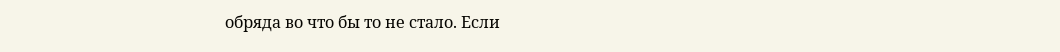обряда во что бы то не стало. Если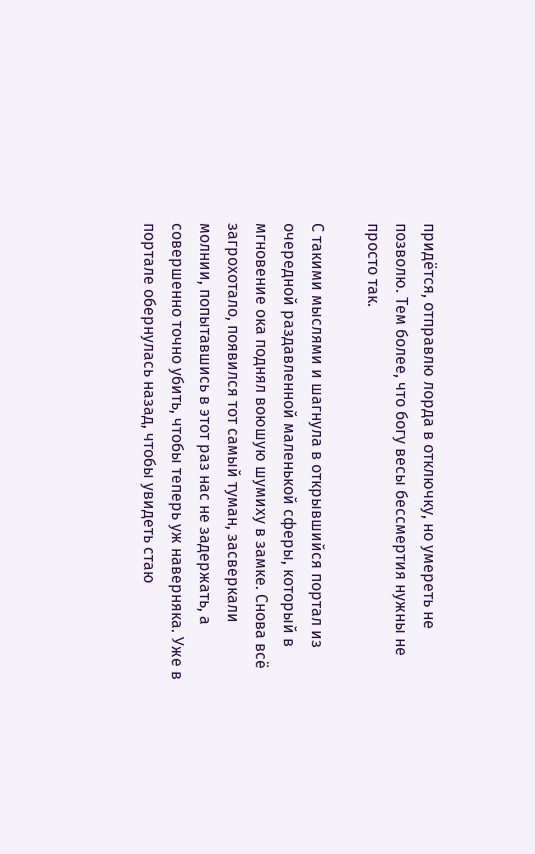придётся, отправлю лорда в отключку, но умереть не позволю. Тем более, что богу весы бессмертия нужны не просто так.

С такими мыслями и шагнула в открывшийся портал из очередной раздавленной маленькой сферы, который в мгновение ока поднял воюшую шумиху в замке. Снова всё загрохотало, появился тот самый туман, засверкали молнии, попытавшись в этот раз нас не задержать, а совершенно точно убить, чтобы теперь уж наверняка. Уже в портале обернулась назад, чтобы увидеть стаю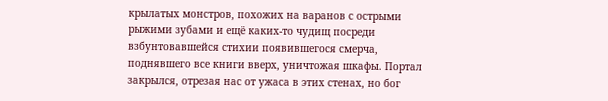крылатых монстров, похожих на варанов с острыми рыжими зубами и ещё каких-то чудищ посреди взбунтовавшейся стихии появившегося смерча, поднявшего все книги вверх, уничтожая шкафы. Портал закрылся, отрезая нас от ужаса в этих стенах, но бог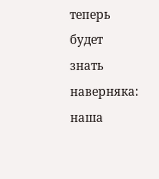теперь будет знать наверняка: наша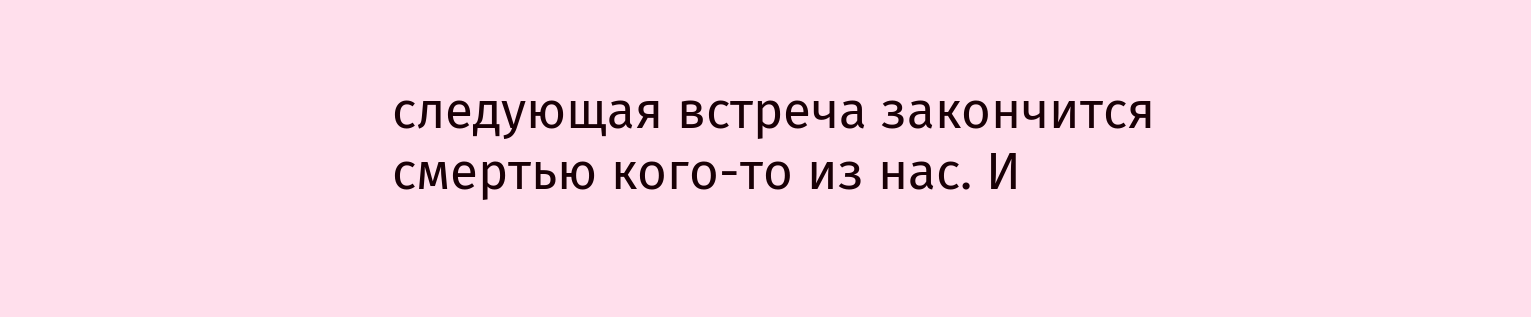следующая встреча закончится смертью кого-то из нас. И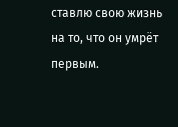ставлю свою жизнь на то, что он умрёт первым.